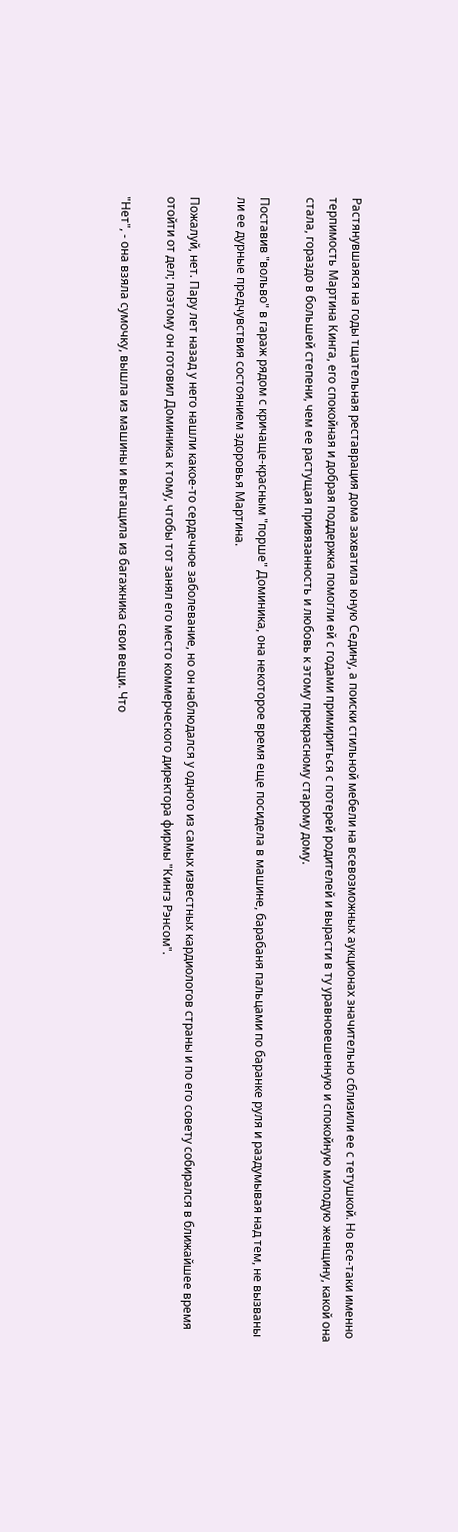Растянувшаяся на годы тщательная реставрация дома захватила юную Седину, а поиски стильной мебели на всевозможных аукционах значительно сблизили ее с тетушкой. Но все-таки именно терпимость Мартина Кинга, его спокойная и добрая поддержка помогли ей с годами примириться с потерей родителей и вырасти в ту уравновешенную и спокойную молодую женщину, какой она стала, гораздо в большей степени, чем ее растущая привязанность и любовь к этому прекрасному старому дому.

Поставив "вольво" в гараж рядом с кричаще-красным "порше" Доминика, она некоторое время еще посидела в машине, барабаня пальцами по баранке руля и раздумывая над тем, не вызваны ли ее дурные предчувствия состоянием здоровья Мартина.

Пожалуй, нет. Пару лет назад у него нашли какое-то сердечное заболевание, но он наблюдался у одного из самых известных кардиологов страны и по его совету собирался в ближайшее время отойти от дел; поэтому он готовил Доминика к тому, чтобы тот занял его место коммерческого директора фирмы "Кингз Рэнсом".

"Нет", - она взяла сумочку, вышла из машины и вытащила из багажника свои вещи. Что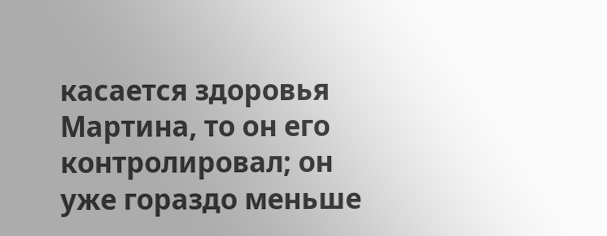касается здоровья Мартина, то он его контролировал; он уже гораздо меньше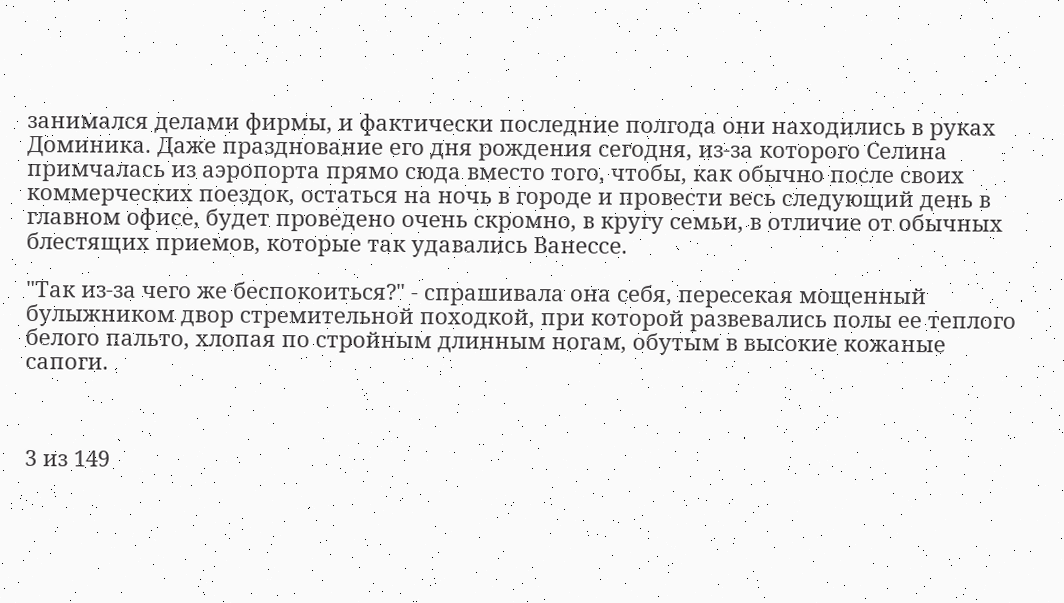занимался делами фирмы, и фактически последние полгода они находились в руках Доминика. Даже празднование его дня рождения сегодня, из-за которого Селина примчалась из аэропорта прямо сюда вместо того, чтобы, как обычно после своих коммерческих поездок, остаться на ночь в городе и провести весь следующий день в главном офисе, будет проведено очень скромно, в кругу семьи, в отличие от обычных блестящих приемов, которые так удавались Ванессе.

"Так из-за чего же беспокоиться?" - спрашивала она себя, пересекая мощенный булыжником двор стремительной походкой, при которой развевались полы ее теплого белого пальто, хлопая по стройным длинным ногам, обутым в высокие кожаные сапоги.



3 из 149